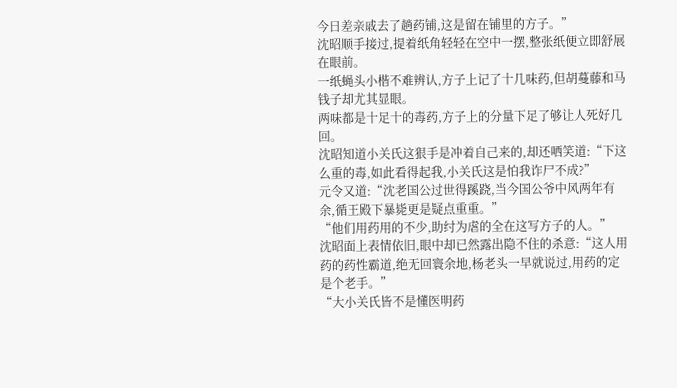今日差亲戚去了趟药铺,这是留在铺里的方子。”
沈昭顺手接过,提着纸角轻轻在空中一摆,整张纸便立即舒展在眼前。
一纸蝇头小楷不难辨认,方子上记了十几味药,但胡蔓藤和马钱子却尤其显眼。
两味都是十足十的毒药,方子上的分量下足了够让人死好几回。
沈昭知道小关氏这狠手是冲着自己来的,却还哂笑道:“下这么重的毒,如此看得起我,小关氏这是怕我诈尸不成?”
元令又道:“沈老国公过世得蹊跷,当今国公爷中风两年有余,循王殿下暴毙更是疑点重重。”
“他们用药用的不少,助纣为虐的全在这写方子的人。”
沈昭面上表情依旧,眼中却已然露出隐不住的杀意:“这人用药的药性霸道,绝无回寰余地,杨老头一早就说过,用药的定是个老手。”
“大小关氏皆不是懂医明药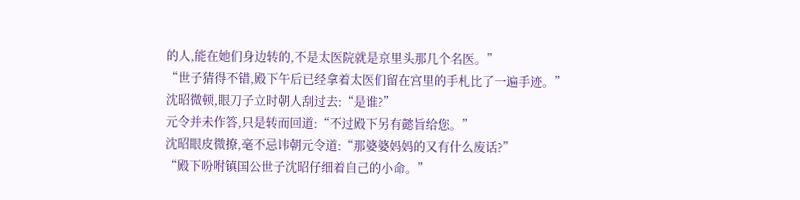的人,能在她们身边转的,不是太医院就是京里头那几个名医。”
“世子猜得不错,殿下午后已经拿着太医们留在宫里的手札比了一遍手迹。”
沈昭微顿,眼刀子立时朝人刮过去:“是谁?”
元令并未作答,只是转而回道:“不过殿下另有懿旨给您。”
沈昭眼皮微撩,毫不忌讳朝元令道:“那婆婆妈妈的又有什么废话?”
“殿下吩咐镇国公世子沈昭仔细着自己的小命。”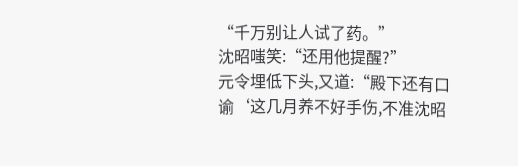“千万别让人试了药。”
沈昭嗤笑:“还用他提醒?”
元令埋低下头,又道:“殿下还有口谕‘这几月养不好手伤,不准沈昭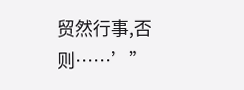贸然行事,否则……’”